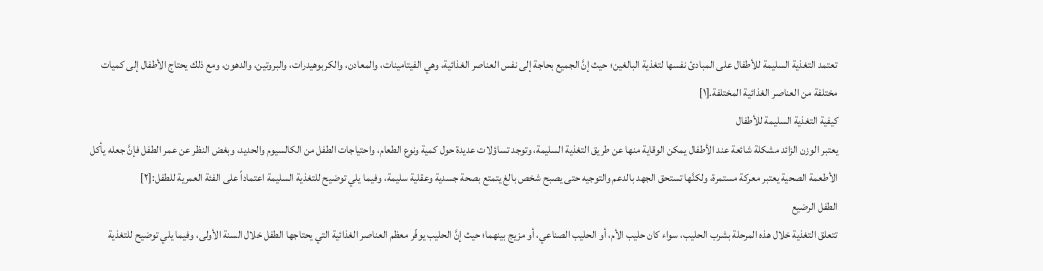تعتمد التغذية السليمة للأطفال على المبادئ نفسها لتغذية البالغين؛ حيث إنَّ الجميع بحاجة إلى نفس العناصر الغذائية، وهي الفيتامينات، والمعادن، والكربوهيدرات، والبروتين، والدهون، ومع ذلك يحتاج الأطفال إلى كميات مختلفة من العناصر الغذائية المختلفة.[١]
كيفية التغذية السليمة للأطفال
يعتبر الوزن الزائد مشكلة شائعة عند الأطفال يمكن الوقاية منها عن طريق التغذية السليمة، وتوجد تساؤلات عديدة حول كمية ونوع الطعام، واحتياجات الطفل من الكالسيوم والحديد، وبغض النظر عن عمر الطفل فإنَّ جعله يأكل الأطعمة الصحية يعتبر معركة مستمرة، ولكنَّها تستحق الجهد بالدعم والتوجيه حتى يصبح شخص بالغ يتمتع بصحة جسدية وعقلية سليمة، وفيما يلي توضيح للتغذية السليمة اعتماداً على الفئة العمرية للطفل:[٢]
الطفل الرضيع
تتعلق التغذية خلال هذه المرحلة بشرب الحليب، سواء كان حليب الأم، أو الحليب الصناعي، أو مزيج بينهما؛ حيث إنَّ الحليب يوفّر معظم العناصر الغذائية التي يحتاجها الطفل خلال السنة الأولى، وفيما يلي توضيح للتغذية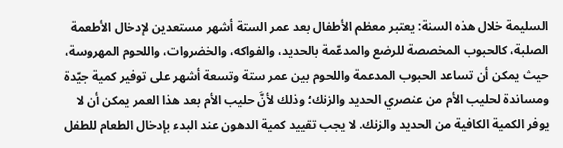السليمة خلال هذه السنة: يعتبر معظم الأطفال بعد عمر الستة أشهر مستعدين لإدخال الأطعمة الصلبة، كالحبوب المخصصة للرضع والمدعّمة بالحديد، والفواكه، والخضروات، واللحوم المهروسة، حيث يمكن أن تساعد الحبوب المدعمة واللحوم بين عمر ستة وتسعة أشهر على توفير كمية جيّدة ومساندة لحليب الأم من عنصري الحديد والزنك؛ وذلك لأنَّ حليب الأم بعد هذا العمر يمكن أن لا يوفر الكمية الكافية من الحديد والزنك. لا يجب تقييد كمية الدهون عند البدء بإدخال الطعام للطفل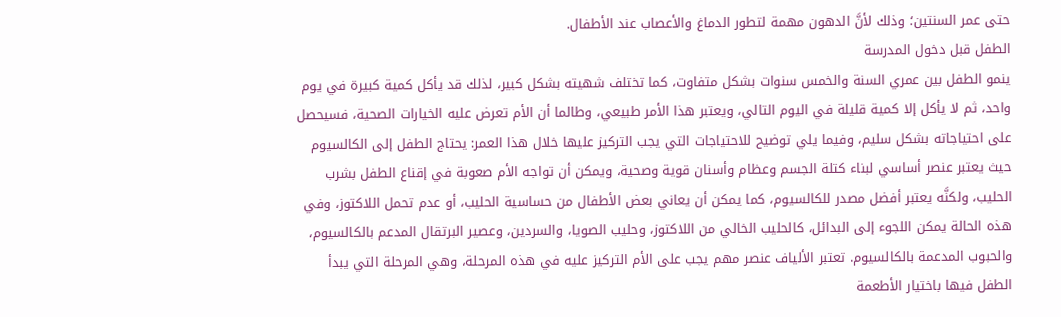حتى عمر السنتين؛ وذلك لأنَّ الدهون مهمة لتطور الدماغ والأعصاب عند الأطفال.
الطفل قبل دخول المدرسة
ينمو الطفل بين عمري السنة والخمس سنوات بشكل متفاوت، كما تختلف شهيته بشكل كبير، لذلك قد يأكل كمية كبيرة في يوم واحد، ثم لا يأكل إلا كمية قليلة في اليوم التالي، ويعتبر هذا الأمر طبيعي، وطالما أن الأم تعرض عليه الخيارات الصحية، فسيحصل على احتياجاته بشكل سليم، وفيما يلي توضيح للاحتياجات التي يجب التركيز عليها خلال هذا العمر: يحتاج الطفل إلى الكالسيوم حيث يعتبر عنصر أساسي لبناء كتلة الجسم وعظام وأسنان قوية وصحية، ويمكن أن تواجه الأم صعوبة في إقناع الطفل بشرب الحليب، ولكنَّه يعتبر أفضل مصدر للكالسيوم، كما يمكن أن يعاني بعض الأطفال من حساسية الحليب، أو عدم تحمل اللاكتوز، وفي هذه الحالة يمكن اللجوء إلى البدائل، كالحليب الخالي من اللاكتوز، وحليب الصويا، والسردين، وعصير البرتقال المدعم بالكالسيوم، والحبوب المدعمة بالكالسيوم. تعتبر الألياف عنصر مهم يجب على الأم التركيز عليه في هذه المرحلة، وهي المرحلة التي يبدأ الطفل فيها باختيار الأطعمة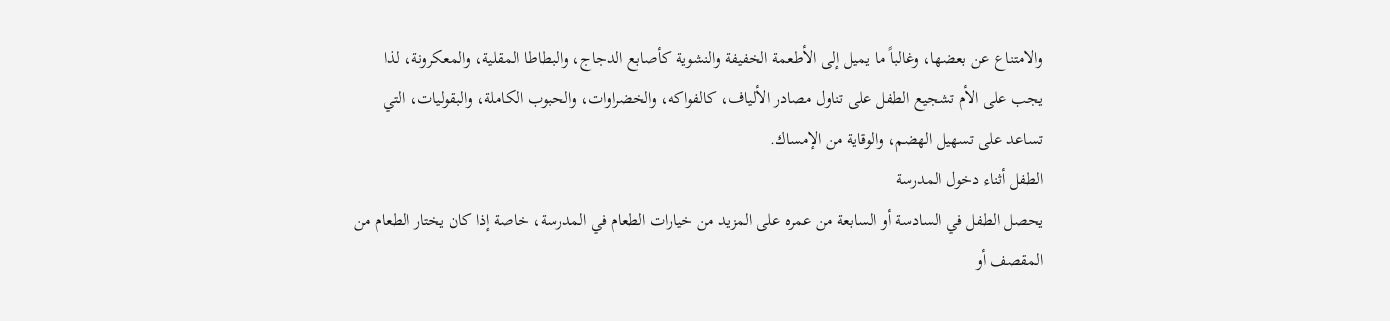والامتناع عن بعضها، وغالباً ما يميل إلى الأطعمة الخفيفة والنشوية كأصابع الدجاج، والبطاطا المقلية، والمعكرونة، لذا يجب على الأم تشجيع الطفل على تناول مصادر الألياف، كالفواكه، والخضراوات، والحبوب الكاملة، والبقوليات، التي تساعد على تسهيل الهضم، والوقاية من الإمساك.
الطفل أثناء دخول المدرسة
يحصل الطفل في السادسة أو السابعة من عمره على المزيد من خيارات الطعام في المدرسة، خاصة إذا كان يختار الطعام من المقصف أو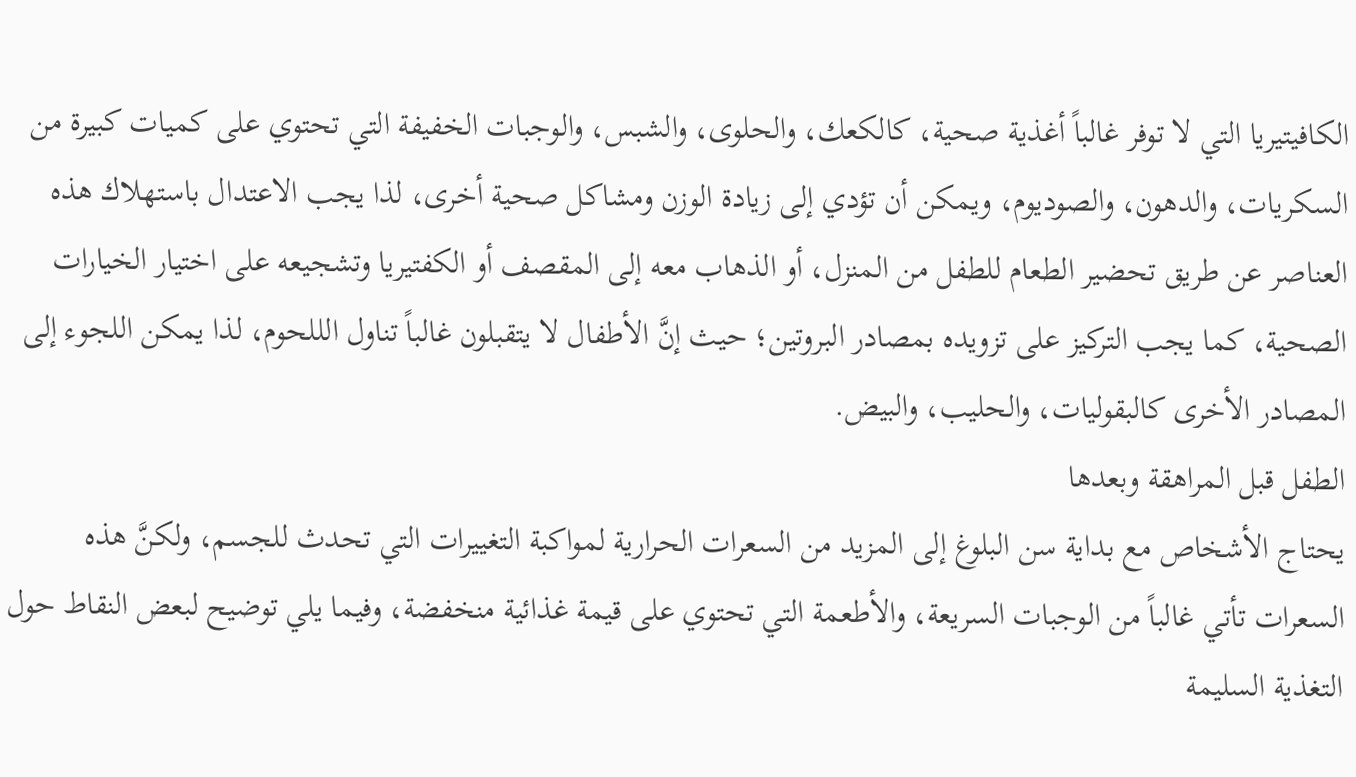الكافيتيريا التي لا توفر غالباً أغذية صحية، كالكعك، والحلوى، والشبس، والوجبات الخفيفة التي تحتوي على كميات كبيرة من السكريات، والدهون، والصوديوم، ويمكن أن تؤدي إلى زيادة الوزن ومشاكل صحية أخرى، لذا يجب الاعتدال باستهلاك هذه العناصر عن طريق تحضير الطعام للطفل من المنزل، أو الذهاب معه إلى المقصف أو الكفتيريا وتشجيعه على اختيار الخيارات الصحية، كما يجب التركيز على تزويده بمصادر البروتين؛ حيث إنَّ الأطفال لا يتقبلون غالباً تناول الللحوم، لذا يمكن اللجوء إلى المصادر الأخرى كالبقوليات، والحليب، والبيض.
الطفل قبل المراهقة وبعدها
يحتاج الأشخاص مع بداية سن البلوغ إلى المزيد من السعرات الحرارية لمواكبة التغييرات التي تحدث للجسم، ولكنَّ هذه السعرات تأتي غالباً من الوجبات السريعة، والأطعمة التي تحتوي على قيمة غذائية منخفضة، وفيما يلي توضيح لبعض النقاط حول التغذية السليمة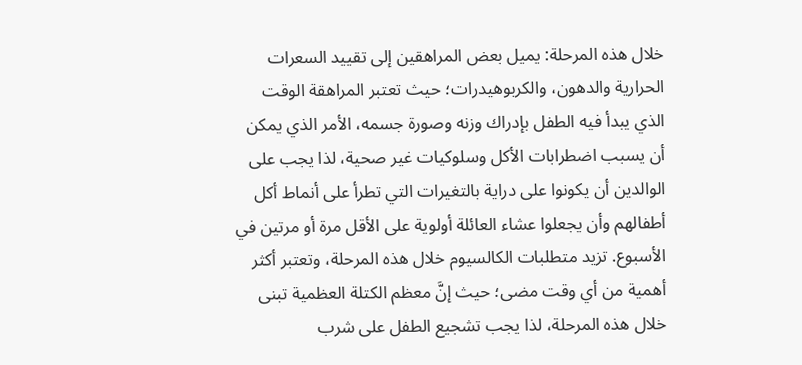خلال هذه المرحلة: يميل بعض المراهقين إلى تقييد السعرات الحرارية والدهون، والكربوهيدرات؛ حيث تعتبر المراهقة الوقت الذي يبدأ فيه الطفل بإدراك وزنه وصورة جسمه، الأمر الذي يمكن أن يسبب اضطرابات الأكل وسلوكيات غير صحية، لذا يجب على الوالدين أن يكونوا على دراية بالتغيرات التي تطرأ على أنماط أكل أطفالهم وأن يجعلوا عشاء العائلة أولوية على الأقل مرة أو مرتين في الأسبوع. تزيد متطلبات الكالسيوم خلال هذه المرحلة، وتعتبر أكثر أهمية من أي وقت مضى؛ حيث إنَّ معظم الكتلة العظمية تبنى خلال هذه المرحلة، لذا يجب تشجيع الطفل على شرب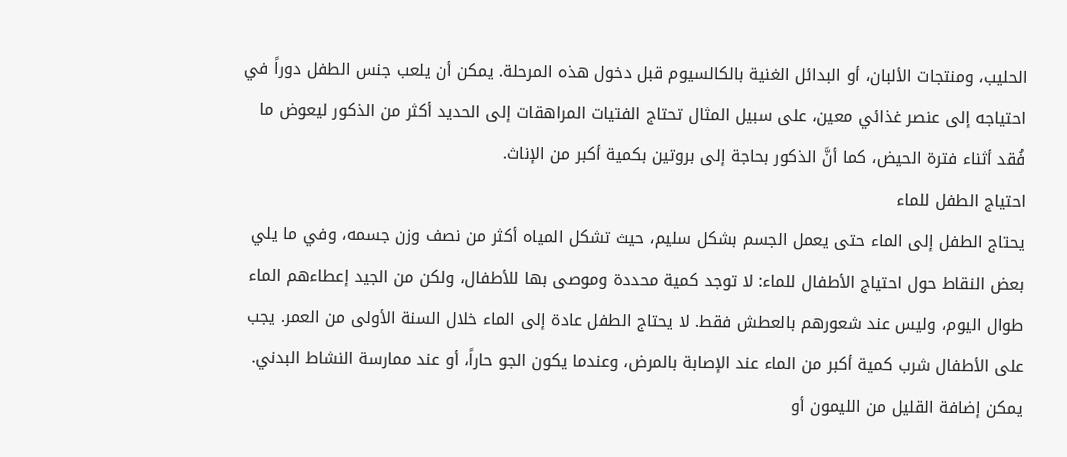الحليب، ومنتجات الألبان، أو البدائل الغنية بالكالسيوم قبل دخول هذه المرحلة. يمكن أن يلعب جنس الطفل دوراً في احتياجه إلى عنصر غذائي معين، على سبيل المثال تحتاج الفتيات المراهقات إلى الحديد أكثر من الذكور ليعوض ما فُقد أثناء فترة الحيض، كما أنَّ الذكور بحاجة إلى بروتين بكمية أكبر من الإناث.
احتياج الطفل للماء
يحتاج الطفل إلى الماء حتى يعمل الجسم بشكل سليم، حيث تشكل المياه أكثر من نصف وزن جسمه، وفي ما يلي بعض النقاط حول احتياج الأطفال للماء: لا توجد كمية محددة وموصى بها للأطفال، ولكن من الجيد إعطاءهم الماء طوال اليوم، وليس عند شعورهم بالعطش فقط. لا يحتاج الطفل عادة إلى الماء خلال السنة الأولى من العمر. يجب على الأطفال شرب كمية أكبر من الماء عند الإصابة بالمرض، وعندما يكون الجو حاراً، أو عند ممارسة النشاط البدني. يمكن إضافة القليل من الليمون أو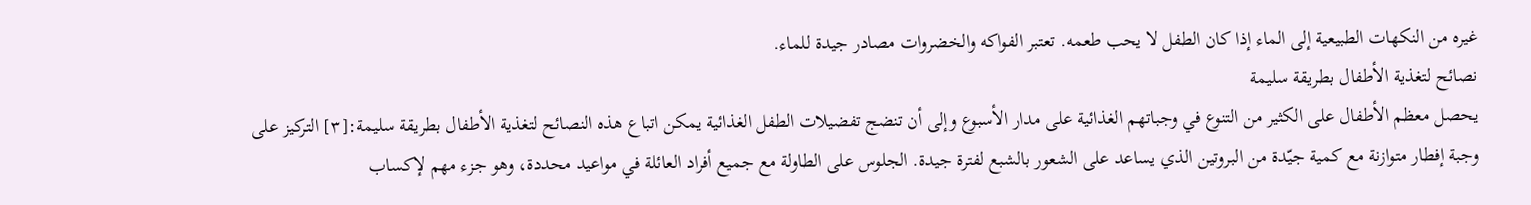غيره من النكهات الطبيعية إلى الماء إذا كان الطفل لا يحب طعمه. تعتبر الفواكه والخضروات مصادر جيدة للماء.
نصائح لتغذية الأطفال بطريقة سليمة
يحصل معظم الأطفال على الكثير من التنوع في وجباتهم الغذائية على مدار الأسبوع وإلى أن تنضج تفضيلات الطفل الغذائية يمكن اتباع هذه النصائح لتغذية الأطفال بطريقة سليمة:[٣] التركيز على وجبة إفطار متوازنة مع كمية جيّدة من البروتين الذي يساعد على الشعور بالشبع لفترة جيدة. الجلوس على الطاولة مع جميع أفراد العائلة في مواعيد محددة، وهو جزء مهم لإكساب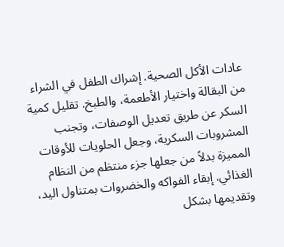عادات الأكل الصحية. إشراك الطفل في الشراء من البقالة واختيار الأطعمة، والطبخ. تقليل كمية السكر عن طريق تعديل الوصفات، وتجنب المشروبات السكرية، وجعل الحلويات للأوقات المميزة بدلاً من جعلها جزء منتظم من النظام الغذائي. إبقاء الفواكه والخضروات بمتناول اليد، وتقديمها بشكل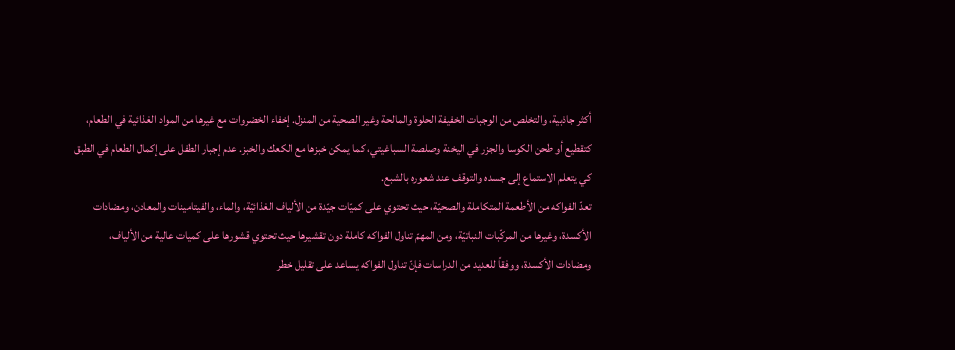أكثر جاذبية، والتخلص من الوجبات الخفيفة الحلوة والمالحة وغير الصحية من المنزل. إخفاء الخضروات مع غيرها من المواد الغذائية في الطعام، كتقطيع أو طحن الكوسا والجزر في اليخنة وصلصة السباغيتي، كما يمكن خبزها مع الكعك والخبز. عدم إجبار الطفل على إكمال الطعام في الطبق كي يتعلم الاستماع إلى جسده والتوقف عند شعوره بالشبع.
تعدّ الفواكه من الأطعمة المتكاملة والصحيّة، حيث تحتوي على كميّات جيّدة من الألياف الغذائيّة، والماء، والفيتامينات والمعادن، ومضادات الأكسدة، وغيرها من المركّبات النباتيّة، ومن المهمّ تناول الفواكه كاملة دون تقشيرها حيث تحتوي قشورها على كميات عالية من الألياف، ومضادات الأكسدة، ووفقاً للعديد من الدراسات فإنّ تناول الفواكه يساعد على تقليل خطر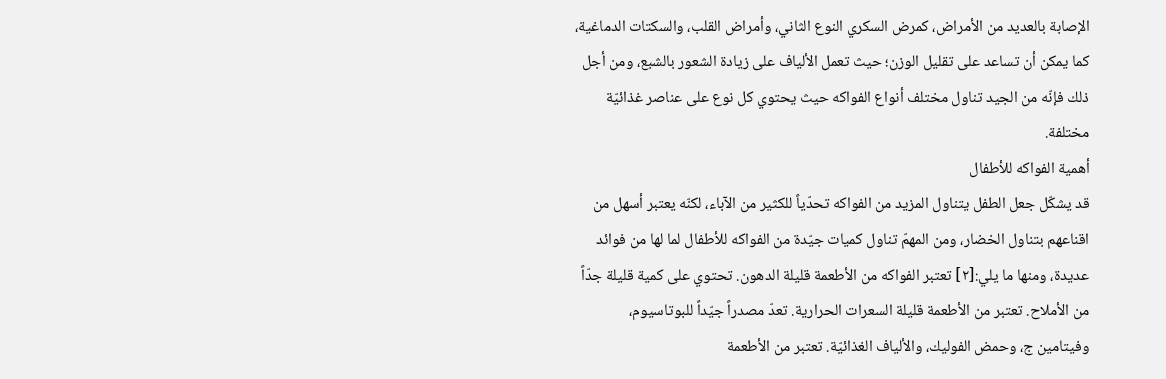الإصابة بالعديد من الأمراض، كمرض السكري النوع الثاني، وأمراض القلب، والسكتات الدماغية، كما يمكن أن تساعد على تقليل الوزن؛ حيث تعمل الألياف على زيادة الشعور بالشبع، ومن أجل ذلك فإنّه من الجيد تناول مختلف أنواع الفواكه حيث يحتوي كل نوع على عناصر غذائيّة مختلفة.
أهمية الفواكه للأطفال
قد يشكّل جعل الطفل يتناول المزيد من الفواكه تحدّياً للكثير من الآباء، لكنّه يعتبر أسهل من اقناعهم بتناول الخضار، ومن المهمّ تناول كميات جيّدة من الفواكه للأطفال لما لها من فوائد عديدة، ومنها ما يلي:[٢] تعتبر الفواكه من الأطعمة قليلة الدهون. تحتوي على كمية قليلة جدّاً من الأملاح. تعتبر من الأطعمة قليلة السعرات الحرارية. تعدّ مصدراً جيّداً للبوتاسيوم، وفيتامين ج، وحمض الفوليك، والألياف الغذائيّة. تعتبر من الأطعمة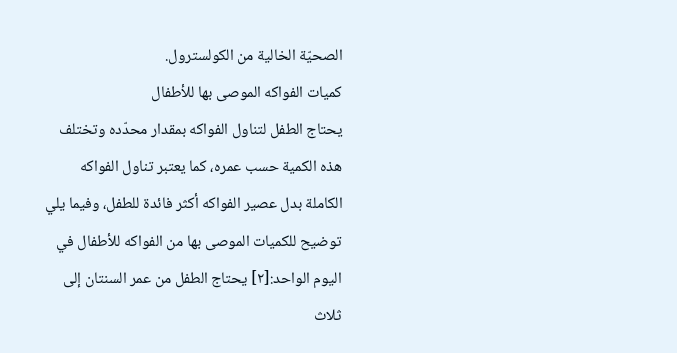الصحيّة الخالية من الكولسترول.
كميات الفواكه الموصى بها للأطفال
يحتاج الطفل لتناول الفواكه بمقدار محدّده وتختلف هذه الكمية حسب عمره، كما يعتبر تناول الفواكه الكاملة بدل عصير الفواكه أكثر فائدة للطفل، وفيما يلي توضيح للكميات الموصى بها من الفواكه للأطفال في اليوم الواحد:[٢] يحتاج الطفل من عمر السنتان إلى ثلاث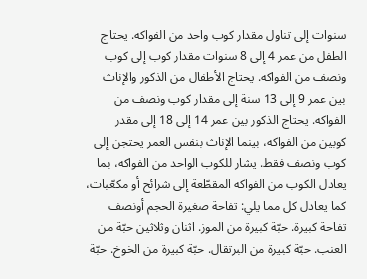سنوات إلى تناول مقدار كوب واحد من الفواكه. يحتاج الطفل من عمر 4 إلى 8 سنوات مقدار كوب إلى كوب ونصف من الفواكه. يحتاج الأطفال من الذكور والإناث بين عمر 9 إلى 13 سنة إلى مقدار كوب ونصف من الفواكه. يحتاج الذكور بين عمر 14 إلى 18 إلى مقدر كوبين من الفواكه، بينما الإناث بنفس العمر يحتجن إلى كوب ونصف فقط. يشار للكوب الواحد من الفواكه، بما يعادل الكوب من الفواكه المقطّعة إلى شرائح أو مكعّبات، كما يعادل كل مما يلي: تفاحة صغيرة الحجم أونصف تفاحة كبيرة. حبّة كبيرة من الموز. اثنان وثلاثين حبّة من العنب. حبّة كبيرة من البرتقال. حبّة كبيرة من الخوخ. حبّة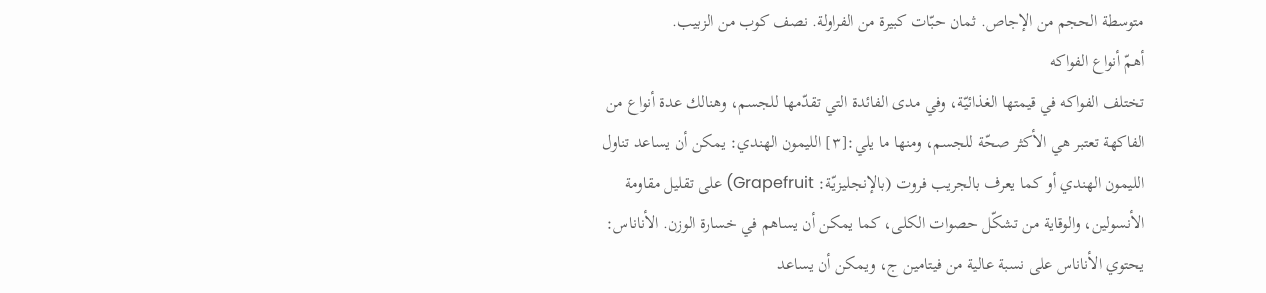متوسطة الحجم من الإجاص. ثمان حبّات كبيرة من الفراولة. نصف كوب من الزبيب.
أهمّ أنواع الفواكه
تختلف الفواكه في قيمتها الغذائيّة، وفي مدى الفائدة التي تقدّمها للجسم، وهنالك عدة أنواع من الفاكهة تعتبر هي الأكثر صحّة للجسم، ومنها ما يلي:[٣] الليمون الهندي: يمكن أن يساعد تناول الليمون الهندي أو كما يعرف بالجريب فروت (بالإنجليزيّة: Grapefruit) على تقليل مقاومة الأنسولين، والوقاية من تشكّل حصوات الكلى، كما يمكن أن يساهم في خسارة الوزن. الأناناس: يحتوي الأناناس على نسبة عالية من فيتامين ج، ويمكن أن يساعد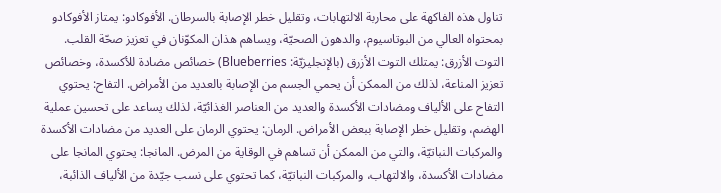تناول هذه الفاكهة على محاربة الالتهابات، وتقليل خطر الإصابة بالسرطان. الأفوكادو: يمتاز الأفوكادو بمحتواه العالي من البوتاسيوم، والدهون الصحيّة، ويساهم هذان المكوّنان في تعزيز صحّة القلب. التوت الأزرق: يمتلك التوت الأزرق (بالإنجليزيّة: Blueberries) خصائص مضادة للأكسدة، وخصائص تعزيز المناعة، لذلك من الممكن أن يحمي الجسم من الإصابة بالعديد من الأمراض. التفاح: يحتوي التفاح على الألياف ومضادات الأكسدة والعديد من العناصر الغذائيّة، لذلك يساعد على تحسين عملية الهضم، وتقليل خطر الإصابة ببعض الأمراض. الرمان: يحتوي الرمان على العديد من مضادات الأكسدة والمركبات النباتيّة، والتي من الممكن أن تساهم في الوقاية من المرض. المانجا: يحتوي المانجا على مضادات الأكسدة، والالتهاب، والمركبات النباتيّة، كما تحتوي على نسب جيّدة من الألياف الذائبة،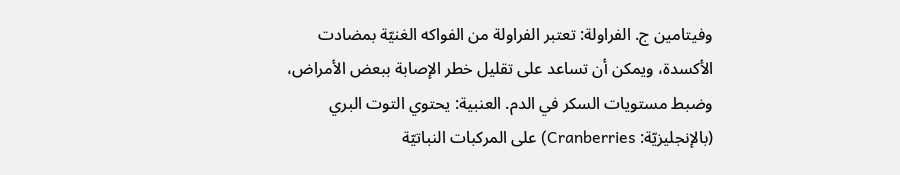وفيتامين ج. الفراولة: تعتبر الفراولة من الفواكه الغنيّة بمضادت الأكسدة، ويمكن أن تساعد على تقليل خطر الإصابة ببعض الأمراض، وضبط مستويات السكر في الدم. العنبية: يحتوي التوت البري (بالإنجليزيّة: Cranberries) على المركبات النباتيّة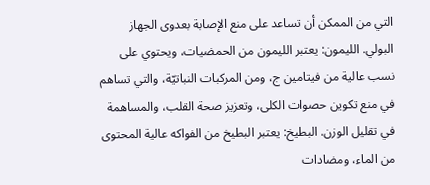التي من الممكن أن تساعد على منع الإصابة بعدوى الجهاز البولي. الليمون: يعتبر الليمون من الحمضيات، ويحتوي على نسب عالية من فيتامين ج، ومن المركبات النباتيّة، والتي تساهم في منع تكوين حصوات الكلى، وتعزيز صحة القلب، والمساهمة في تقليل الوزن. البطيخ: يعتبر البطيخ من الفواكه عالية المحتوى من الماء، ومضادات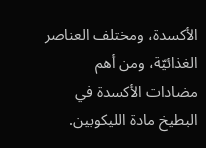الأكسدة، ومختلف العناصر الغذائيّة، ومن أهم مضادات الأكسدة في البطيخ مادة الليكوبين.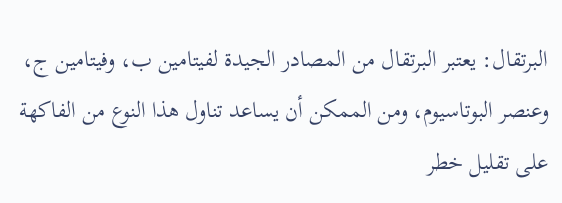البرتقال: يعتبر البرتقال من المصادر الجيدة لفيتامين ب، وفيتامين ج، وعنصر البوتاسيوم، ومن الممكن أن يساعد تناول هذا النوع من الفاكهة على تقليل خطر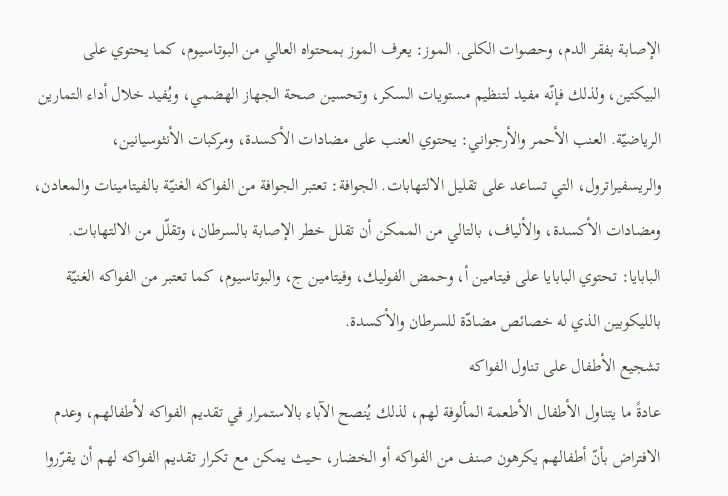الإصابة بفقر الدم، وحصوات الكلى. الموز: يعرف الموز بمحتواه العالي من البوتاسيوم، كما يحتوي على البيكتين، ولذلك فإنّه مفيد لتنظيم مستويات السكر، وتحسين صحة الجهاز الهضمي، ويُفيد خلال أداء التمارين الرياضيّة. العنب الأحمر والأرجواني: يحتوي العنب على مضادات الأكسدة، ومركبات الأنثوسيانين، والريسفيراترول، التي تساعد على تقليل الالتهابات. الجوافة: تعتبر الجوافة من الفواكه الغنيّة بالفيتامينات والمعادن، ومضادات الأكسدة، والألياف، بالتالي من الممكن أن تقلل خطر الإصابة بالسرطان، وتقلّل من الالتهابات. البابايا: تحتوي البابايا على فيتامين أ، وحمض الفوليك، وفيتامين ج، والبوتاسيوم، كما تعتبر من الفواكه الغنيّة بالليكوبين الذي له خصائص مضادّة للسرطان والأكسدة.
تشجيع الأطفال على تناول الفواكه
عادةً ما يتناول الأطفال الأطعمة المألوفة لهم، لذلك يُنصح الآباء بالاستمرار في تقديم الفواكه لأطفالهم، وعدم الافتراض بأنّ أطفالهم يكرهون صنف من الفواكه أو الخضار، حيث يمكن مع تكرار تقديم الفواكه لهم أن يقرّروا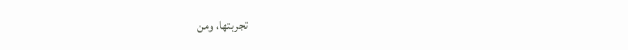تجربتها، ومن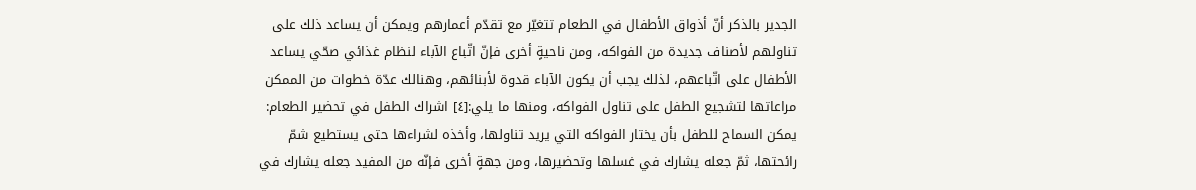الجدير بالذكر أنّ أذواق الأطفال في الطعام تتغيّر مع تقدّم أعمارهم ويمكن أن يساعد ذلك على تناولهم لأصناف جديدة من الفواكه، ومن ناحيةٍ أخرى فإنّ اتّباع الآباء لنظام غذائي صحّي يساعد الأطفال على اتّباعهم، لذلك يجب أن يكون الآباء قدوة لأبنائهم، وهنالك عدّة خطوات من الممكن مراعاتها لتشجيع الطفل على تناول الفواكه، ومنها ما يلي:[٤] اشراك الطفل في تحضير الطعام: يمكن السماح للطفل بأن يختار الفواكه التي يريد تناولها، وأخذه لشراءها حتى يستطيع شمّ رائحتها، ثمّ جعله يشارك في غسلها وتحضيرها، ومن جهةٍ أخرى فإنّه من المفيد جعله يشارك في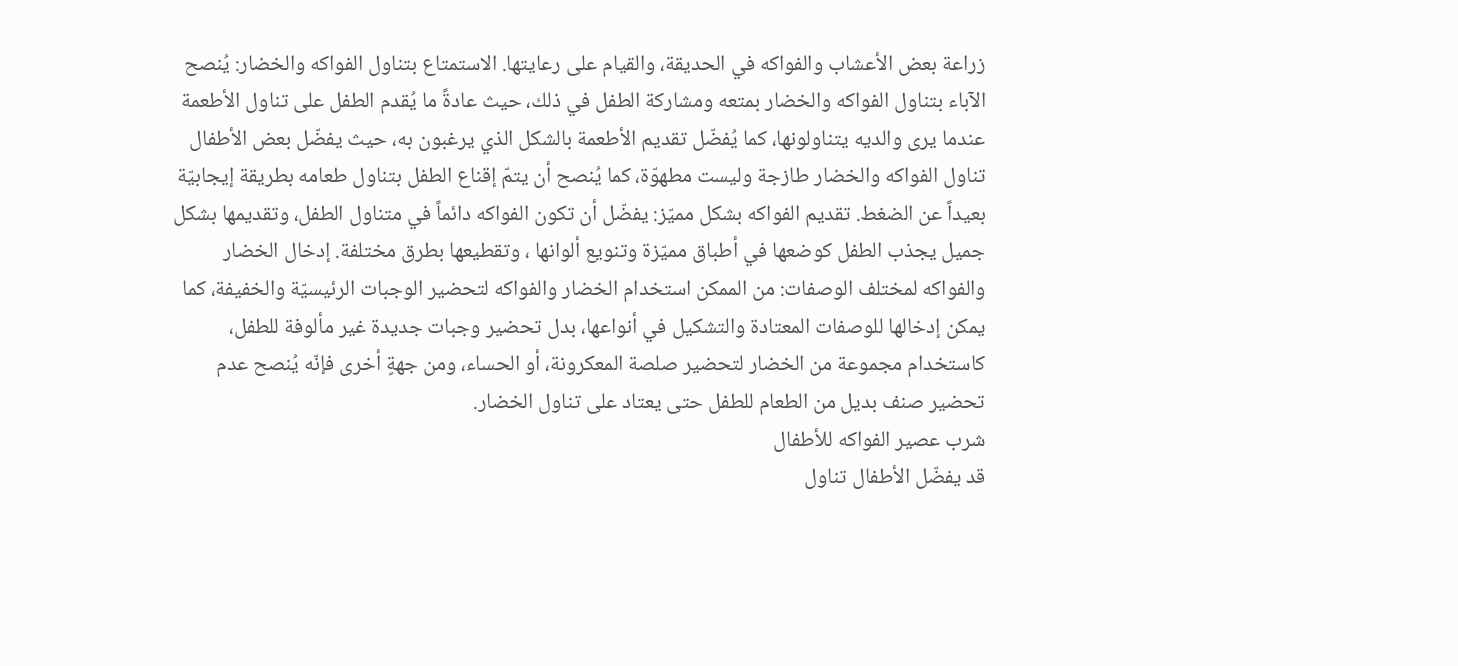زراعة بعض الأعشاب والفواكه في الحديقة، والقيام على رعايتها. الاستمتاع بتناول الفواكه والخضار: يُنصح الآباء بتناول الفواكه والخضار بمتعه ومشاركة الطفل في ذلك، حيث عادةً ما يُقدم الطفل على تناول الأطعمة عندما يرى والديه يتناولونها، كما يُفضّل تقديم الأطعمة بالشكل الذي يرغبون به، حيث يفضّل بعض الأطفال تناول الفواكه والخضار طازجة وليست مطهوّة، كما يُنصح أن يتمّ إقناع الطفل بتناول طعامه بطريقة إيجابيّة بعيداً عن الضغط. تقديم الفواكه بشكل مميّز: يفضّل أن تكون الفواكه دائماً في متناول الطفل، وتقديمها بشكل جميل يجذب الطفل كوضعها في أطباق مميّزة وتنويع ألوانها ، وتقطيعها بطرق مختلفة. إدخال الخضار والفواكه لمختلف الوصفات: من الممكن استخدام الخضار والفواكه لتحضير الوجبات الرئيسيّة والخفيفة، كما يمكن إدخالها للوصفات المعتادة والتشكيل في أنواعها، بدل تحضير وجبات جديدة غير مألوفة للطفل، كاستخدام مجموعة من الخضار لتحضير صلصة المعكرونة، أو الحساء، ومن جهةٍ أخرى فإنّه يُنصح عدم تحضير صنف بديل من الطعام للطفل حتى يعتاد على تناول الخضار.
شرب عصير الفواكه للأطفال
قد يفضّل الأطفال تناول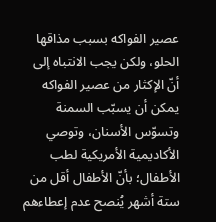عصير الفواكه بسبب مذاقها الحلو، ولكن يجب الانتباه إلى أنّ الإكثار من عصير الفواكه يمكن أن يسبّب السمنة وتسوّس الأسنان، وتوصي الأكاديمية الأمريكية لطب الأطفال؛ بأنّ الأطفال أقل من ستة أشهر يُنصح عدم إعطاءهم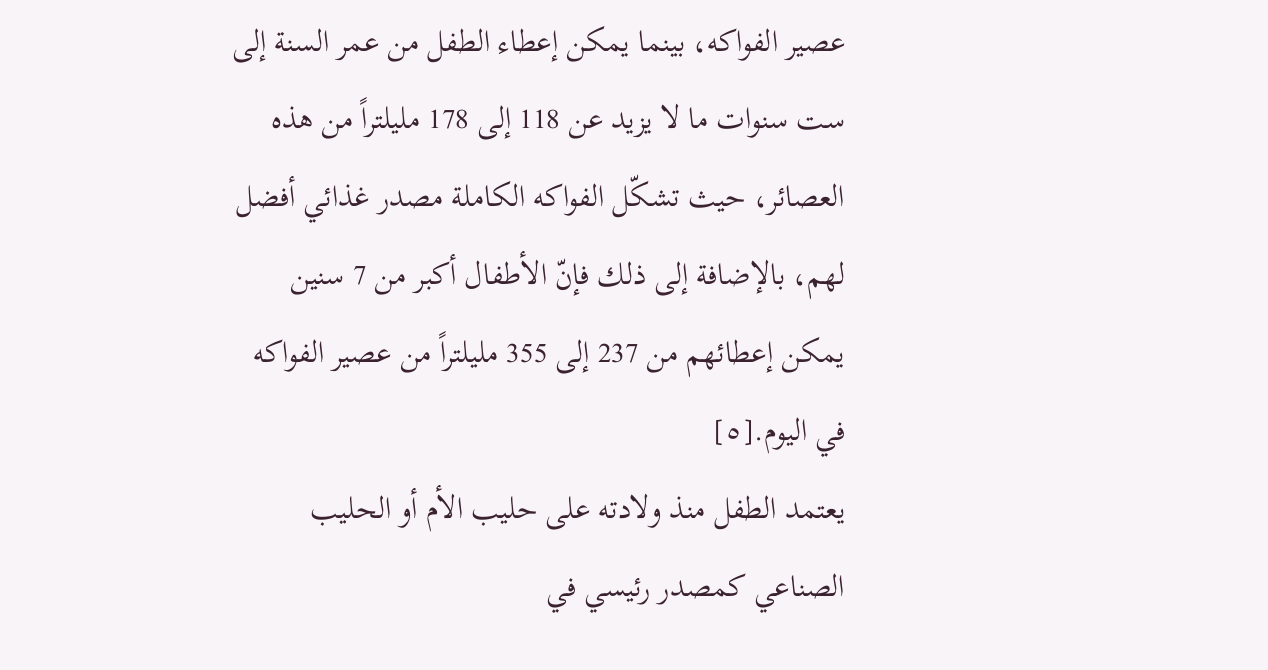عصير الفواكه، بينما يمكن إعطاء الطفل من عمر السنة إلى ست سنوات ما لا يزيد عن 118 إلى 178 مليلتراً من هذه العصائر، حيث تشكّل الفواكه الكاملة مصدر غذائي أفضل لهم، بالإضافة إلى ذلك فإنّ الأطفال أكبر من 7 سنين يمكن إعطائهم من 237 إلى 355 مليلتراً من عصير الفواكه في اليوم.[٥]
يعتمد الطفل منذ ولادته على حليب الأم أو الحليب الصناعي كمصدر رئيسي في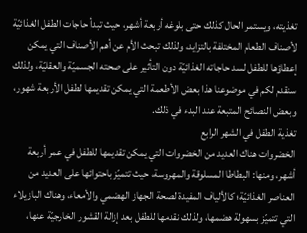تغذيته، ويستمر الحال كذلك حتى بلوغه أربعة أشهر، حيث تبدأ حاجات الطفل الغذائيّة لأصناف الطعام المختلفة بالتزايد، ولذلك تبحث الأم عن أهم الأصناف التي يمكن إعطاؤها للطفل لسد حاجاته الغذائيّة دون التأثير على صحته الجسميّة والعقليّة، ولذلك سنقدم لكم في موضوعنا هذا بعض الأطعمة التي يمكن تقديمها لطفل الأربعة شهور، وبعض النصائح المتبعة عند البدء في ذلك.
تغذية الطفل في الشهر الرابع
الخضروات هناك العديد من الخضروات التي يمكن تقديمها للطفل في عمر أربعة أشهر، ومنها: البطاطا المسلوقة والمهروسة، حيث تتميّز باحتوائها على العديد من العناصر الغذائيّة؛ كالألياف المفيدة لصحة الجهاز الهضمي والأمعاء، وهناك البازيلاء التي تتميّز بسهولة هضمها، ولذلك نقدمها للطفل بعد إزالة القشور الخارجيّة عنها،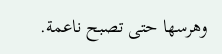وهرسها حتى تصبح ناعمة.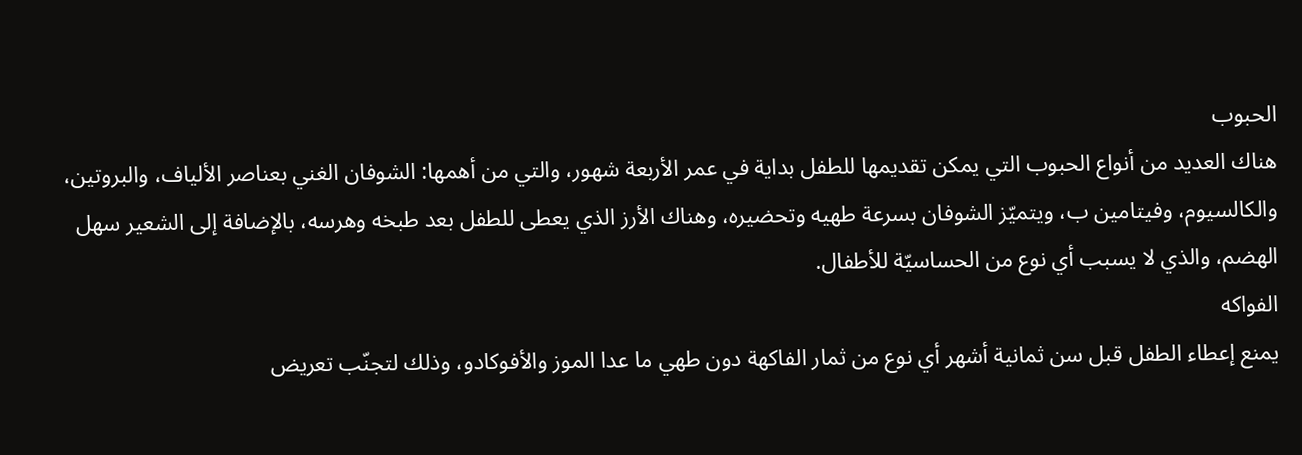الحبوب
هناك العديد من أنواع الحبوب التي يمكن تقديمها للطفل بداية في عمر الأربعة شهور، والتي من أهمها: الشوفان الغني بعناصر الألياف، والبروتين، والكالسيوم، وفيتامين ب، ويتميّز الشوفان بسرعة طهيه وتحضيره، وهناك الأرز الذي يعطى للطفل بعد طبخه وهرسه، بالإضافة إلى الشعير سهل الهضم، والذي لا يسبب أي نوع من الحساسيّة للأطفال.
الفواكه
يمنع إعطاء الطفل قبل سن ثمانية أشهر أي نوع من ثمار الفاكهة دون طهي ما عدا الموز والأفوكادو، وذلك لتجنّب تعريض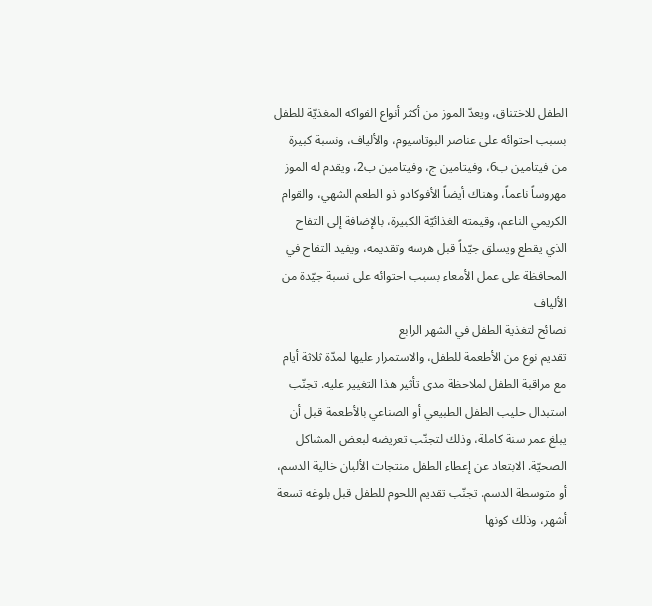الطفل للاختناق، ويعدّ الموز من أكثر أنواع الفواكه المغذيّة للطفل بسبب احتوائه على عناصر البوتاسيوم، والألياف، ونسبة كبيرة من فيتامين ب6، وفيتامين ج، وفيتامين ب2، ويقدم له الموز مهروساً ناعماً، وهناك أيضاً الأفوكادو ذو الطعم الشهي، والقوام الكريمي الناعم، وقيمته الغذائيّة الكبيرة، بالإضافة إلى التفاح الذي يقطع ويسلق جيّداً قبل هرسه وتقديمه، ويفيد التفاح في المحافظة على عمل الأمعاء بسبب احتوائه على نسبة جيّدة من الألياف
نصائح لتغذية الطفل في الشهر الرابع
تقديم نوع من الأطعمة للطفل، والاستمرار عليها لمدّة ثلاثة أيام مع مراقبة الطفل لملاحظة مدى تأثير هذا التغيير عليه. تجنّب استبدال حليب الطفل الطبيعي أو الصناعي بالأطعمة قبل أن يبلغ عمر سنة كاملة، وذلك لتجنّب تعريضه لبعض المشاكل الصحيّة. الابتعاد عن إعطاء الطفل منتجات الألبان خالية الدسم، أو متوسطة الدسم. تجنّب تقديم اللحوم للطفل قبل بلوغه تسعة أشهر، وذلك كونها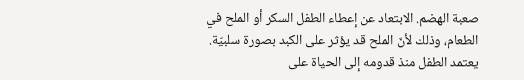صعبة الهضم. الابتعاد عن إعطاء الطفل السكر أو الملح في الطعام، وذلك لأنّ الملح قد يؤثر على الكبد بصورة سلبيّة.
يعتمد الطفل منذ قدومه إلى الحياة على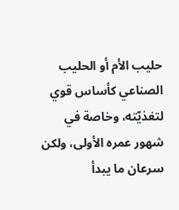حليب الأم أو الحليب الصناعي كأساس قوي لتغذيّته، وخاصة في شهور عمره الأولى، ولكن سرعان ما يبدأ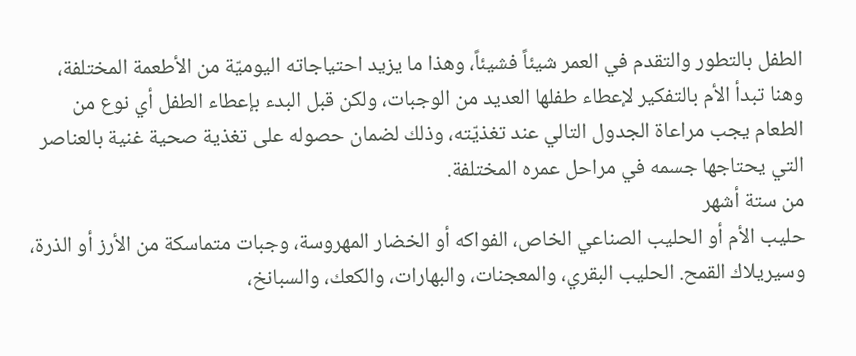الطفل بالتطور والتقدم في العمر شيئاً فشيئاً، وهذا ما يزيد احتياجاته اليوميّة من الأطعمة المختلفة، وهنا تبدأ الأم بالتفكير لإعطاء طفلها العديد من الوجبات، ولكن قبل البدء بإعطاء الطفل أي نوع من الطعام يجب مراعاة الجدول التالي عند تغذيّته، وذلك لضمان حصوله على تغذية صحية غنية بالعناصر التي يحتاجها جسمه في مراحل عمره المختلفة.
من ستة أشهر
حليب الأم أو الحليب الصناعي الخاص، الفواكه أو الخضار المهروسة، وجبات متماسكة من الأرز أو الذرة، وسيريلاك القمح. الحليب البقري، والمعجنات، والبهارات، والكعك، والسبانخ،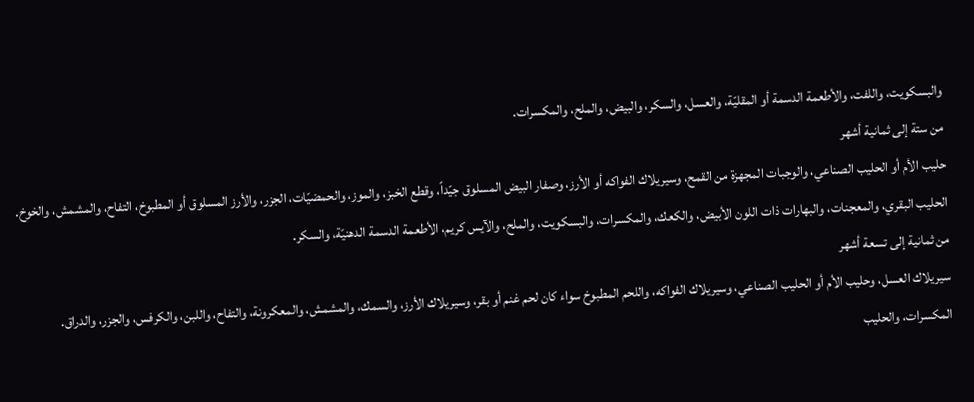والبسكويت، واللفت، والأطعمة الدسمة أو المقليّة، والعسل، والسكر، والبيض، والملح، والمكسرات.
من ستة إلى ثمانية أشهر
حليب الأم أو الحليب الصناعي، والوجبات المجهزة من القمح، وسيريلاك الفواكه أو الأرز، وصفار البيض المسلوق جيّداً، وقطع الخبز، والموز، والحمضيّات، الجزر، والأرز المسلوق أو المطبوخ، التفاح، والمشمش، والخوخ. الحليب البقري، والمعجنات، والبهارات ذات اللون الأبيض، والكعك، والمكسرات، والبسكويت، والملح، والآيس كريم، الأطعمة الدسمة الدهنيّة، والسكر.
من ثمانية إلى تسعة أشهر
سيريلاك العسل، وحليب الأم أو الحليب الصناعي، وسيريلاك الفواكه، واللحم المطبوخ سواء كان لحم غنم أو بقر، وسيريلاك الأرز، والسمك، والمشمش، والمعكرونة، والتفاح، واللبن، والكرفس، والجزر، والدراق. المكسرات، والحليب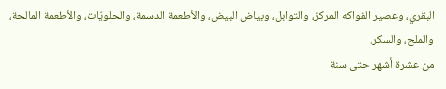البقري، وعصير الفواكه المركز، والتوابل، وبياض البيض، والأطعمة الدسمة، والحلويّات، والأطعمة المالحة، والملح، والسكر.
من عشرة أشهر حتى سنة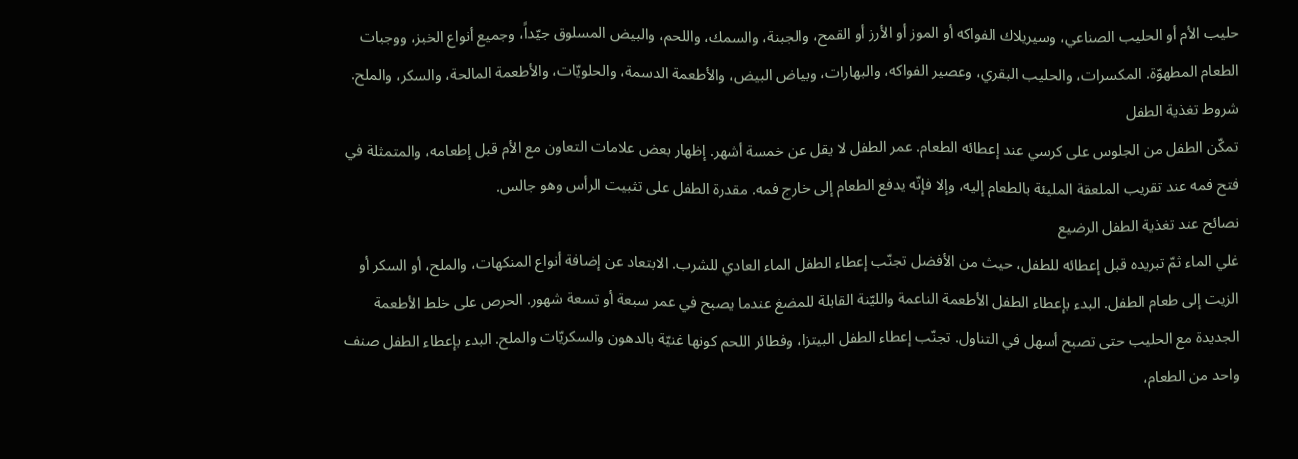حليب الأم أو الحليب الصناعي، وسيريلاك الفواكه أو الموز أو الأرز أو القمح، والجبنة، والسمك، واللحم، والبيض المسلوق جيّداً، وجميع أنواع الخبز، ووجبات الطعام المطهوّة. المكسرات، والحليب البقري، وعصير الفواكه، والبهارات، وبياض البيض، والأطعمة الدسمة، والحلويّات، والأطعمة المالحة، والسكر، والملح.
شروط تغذية الطفل
تمكّن الطفل من الجلوس على كرسي عند إعطائه الطعام. عمر الطفل لا يقل عن خمسة أشهر. إظهار بعض علامات التعاون مع الأم قبل إطعامه، والمتمثلة في فتح فمه عند تقريب الملعقة المليئة بالطعام إليه، وإلا فإنّه يدفع الطعام إلى خارج فمه. مقدرة الطفل على تثبيت الرأس وهو جالس.
نصائح عند تغذية الطفل الرضيع
غلي الماء ثمّ تبريده قبل إعطائه للطفل، حيث من الأفضل تجنّب إعطاء الطفل الماء العادي للشرب. الابتعاد عن إضافة أنواع المنكهات، والملح، أو السكر أو الزيت إلى طعام الطفل. البدء بإعطاء الطفل الأطعمة الناعمة والليّنة القابلة للمضغ عندما يصبح في عمر سبعة أو تسعة شهور. الحرص على خلط الأطعمة الجديدة مع الحليب حتى تصبح أسهل في التناول. تجنّب إعطاء الطفل البيتزا، وفطائر اللحم كونها غنيّة بالدهون والسكريّات والملح. البدء بإعطاء الطفل صنف واحد من الطعام،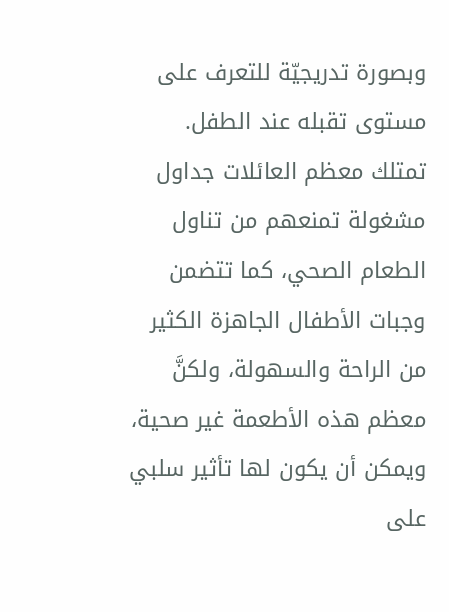وبصورة تدريجيّة للتعرف على مستوى تقبله عند الطفل.
تمتلك معظم العائلات جداول مشغولة تمنعهم من تناول الطعام الصحي، كما تتضمن وجبات الأطفال الجاهزة الكثير من الراحة والسهولة، ولكنَّ معظم هذه الأطعمة غير صحية، ويمكن أن يكون لها تأثير سلبي على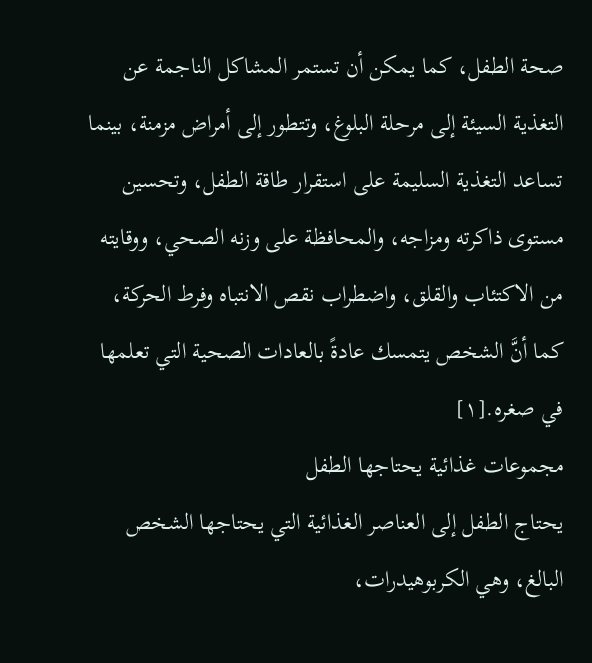صحة الطفل، كما يمكن أن تستمر المشاكل الناجمة عن التغذية السيئة إلى مرحلة البلوغ، وتتطور إلى أمراض مزمنة، بينما تساعد التغذية السليمة على استقرار طاقة الطفل، وتحسين مستوى ذاكرته ومزاجه، والمحافظة على وزنه الصحي، ووقايته من الاكتئاب والقلق، واضطراب نقص الانتباه وفرط الحركة، كما أنَّ الشخص يتمسك عادةً بالعادات الصحية التي تعلمها في صغره.[١]
مجموعات غذائية يحتاجها الطفل
يحتاج الطفل إلى العناصر الغذائية التي يحتاجها الشخص البالغ، وهي الكربوهيدرات،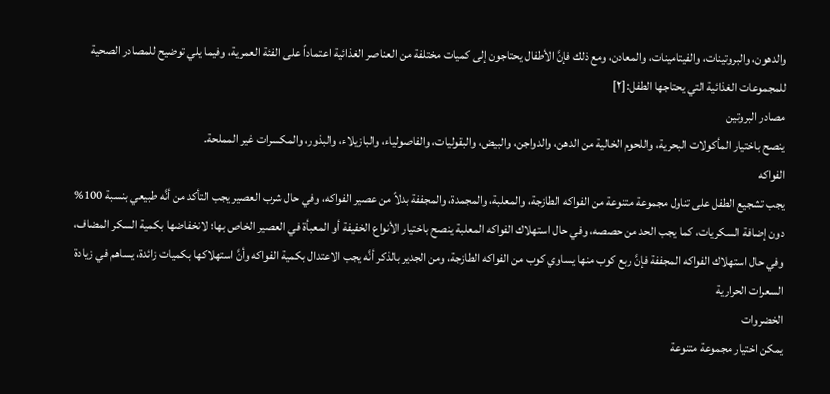والدهون، والبروتينات، والفيتامينات، والمعادن، ومع ذلك فإنَّ الأطفال يحتاجون إلى كميات مختلفة من العناصر الغذائية اعتماداً على الفئة العمرية، وفيما يلي توضيح للمصادر الصحية للمجموعات الغذائية التي يحتاجها الطفل:[٢]
مصادر البروتين
ينصح باختيار المأكولات البحرية، واللحوم الخالية من الدهن، والدواجن، والبيض، والبقوليات، والفاصولياء، والبازيلاء، والبذور، والمكسرات غير المملحة.
الفواكه
يجب تشجيع الطفل على تناول مجموعة متنوعة من الفواكه الطازجة، والمعلبة، والمجمدة، والمجففة بدلاً من عصير الفواكه، وفي حال شرب العصير يجب التأكد من أنَّه طبيعي بنسبة 100% دون إضافة السكريات، كما يجب الحد من حصصه، وفي حال استهلاك الفواكه المعلبة ينصح باختيار الأنواع الخفيفة أو المعبأة في العصير الخاص بها؛ لانخفاضها بكمية السكر المضاف، وفي حال استهلاك الفواكه المجففة فإنَّ ربع كوب منها يساوي كوب من الفواكه الطازجة، ومن الجدير بالذكر أنَّه يجب الاعتدال بكمية الفواكه وأنَّ استهلاكها بكميات زائدة، يساهم في زيادة السعرات الحرارية
الخضروات
يمكن اختيار مجموعة متنوعة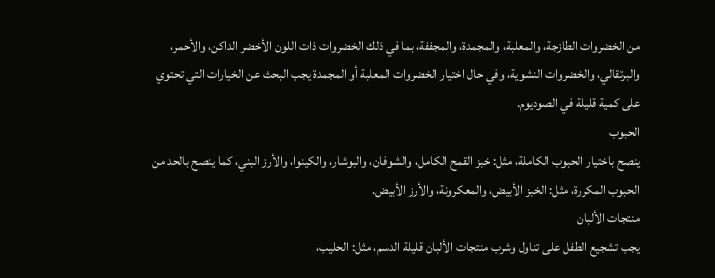من الخضروات الطازجة، والمعلبة، والمجمدة، والمجففة، بما في ذلك الخضروات ذات اللون الأخضر الداكن، والأحمر، والبرتقالي، والخضروات النشوية، وفي حال اختيار الخضروات المعلبة أو المجمدة يجب البحث عن الخيارات التي تحتوي على كمية قليلة في الصوديوم.
الحبوب
ينصح باختيار الحبوب الكاملة، مثل: خبز القمح الكامل، والشوفان، والبوشار، والكينوا، والأرز البني، كما ينصح بالحد من الحبوب المكررة، مثل: الخبز الأبيض، والمعكرونة، والأرز الأبيض.
منتجات الألبان
يجب تشجيع الطفل على تناول وشرب منتجات الألبان قليلة الدسم، مثل: الحليب،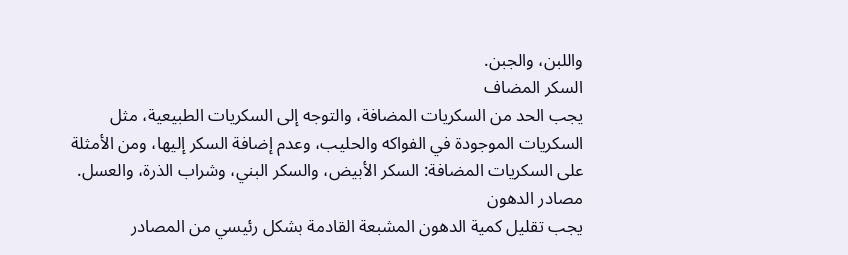واللبن، والجبن.
السكر المضاف
يجب الحد من السكريات المضافة، والتوجه إلى السكريات الطبيعية، مثل السكريات الموجودة في الفواكه والحليب، وعدم إضافة السكر إليها، ومن الأمثلة على السكريات المضافة: السكر الأبيض، والسكر البني، وشراب الذرة، والعسل.
مصادر الدهون
يجب تقليل كمية الدهون المشبعة القادمة بشكل رئيسي من المصادر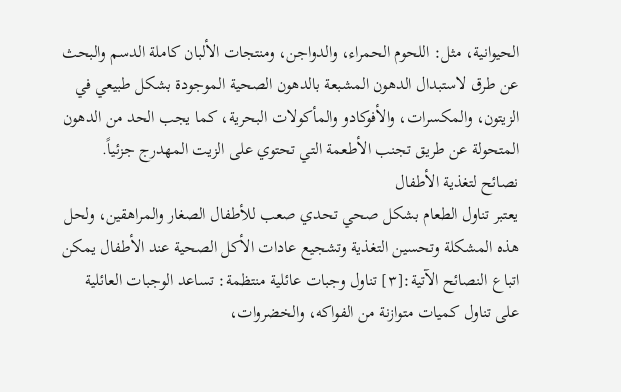الحيوانية، مثل: اللحوم الحمراء، والدواجن، ومنتجات الألبان كاملة الدسم والبحث عن طرق لاستبدال الدهون المشبعة بالدهون الصحية الموجودة بشكل طبيعي في الزيتون، والمكسرات، والأفوكادو والمأكولات البحرية، كما يجب الحد من الدهون المتحولة عن طريق تجنب الأطعمة التي تحتوي على الزيت المهدرج جزئياً.
نصائح لتغذية الأطفال
يعتبر تناول الطعام بشكل صحي تحدي صعب للأطفال الصغار والمراهقين، ولحل هذه المشكلة وتحسين التغذية وتشجيع عادات الأكل الصحية عند الأطفال يمكن اتباع النصائح الآتية:[٣] تناول وجبات عائلية منتظمة: تساعد الوجبات العائلية على تناول كميات متوازنة من الفواكه، والخضروات،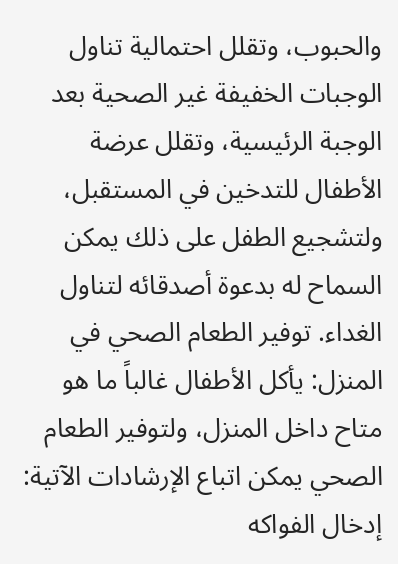والحبوب، وتقلل احتمالية تناول الوجبات الخفيفة غير الصحية بعد الوجبة الرئيسية، وتقلل عرضة الأطفال للتدخين في المستقبل، ولتشجيع الطفل على ذلك يمكن السماح له بدعوة أصدقائه لتناول الغداء. توفير الطعام الصحي في المنزل: يأكل الأطفال غالباً ما هو متاح داخل المنزل، ولتوفير الطعام الصحي يمكن اتباع الإرشادات الآتية: إدخال الفواكه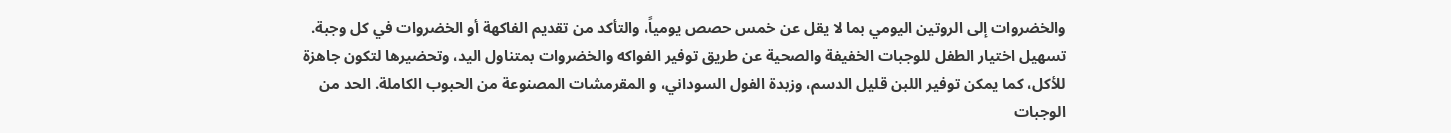والخضروات إلى الروتين اليومي بما لا يقل عن خمس حصص يومياً، والتأكد من تقديم الفاكهة أو الخضروات في كل وجبة. تسهيل اختيار الطفل للوجبات الخفيفة والصحية عن طريق توفير الفواكه والخضروات بمتناول اليد، وتحضيرها لتكون جاهزة للأكل، كما يمكن توفير اللبن قليل الدسم، وزبدة الفول السوداني، و المقرمشات المصنوعة من الحبوب الكاملة. الحد من الوجبات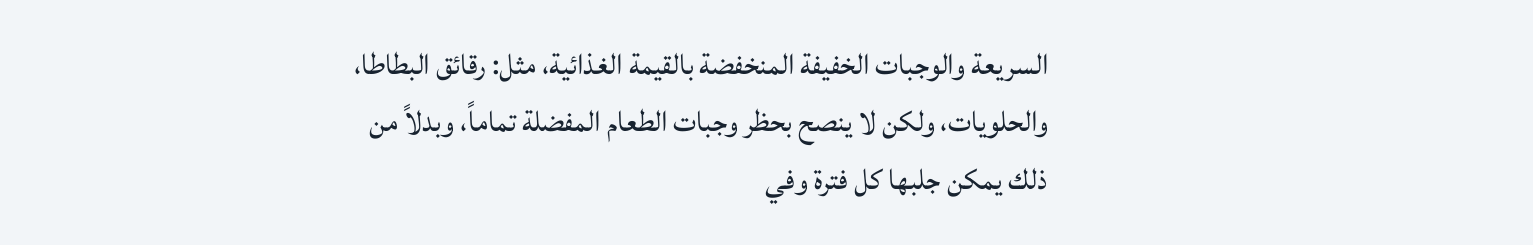السريعة والوجبات الخفيفة المنخفضة بالقيمة الغذائية، مثل: رقائق البطاطا، والحلويات، ولكن لا ينصح بحظر وجبات الطعام المفضلة تماماً، وبدلاً من ذلك يمكن جلبها كل فترة وفي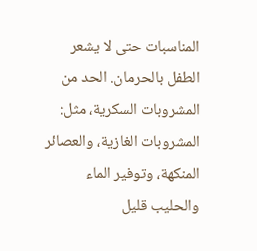المناسبات حتى لا يشعر الطفل بالحرمان. الحد من المشروبات السكرية، مثل: المشروبات الغازية، والعصائر المنكهة، وتوفير الماء والحليب قليل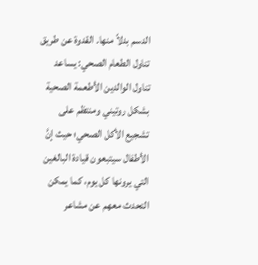الدسم بدلاً منها. القدوة عن طريق تناول الطعام الصحي: يساعد تناول الوالدين الأطعمة الصحية بشكل روتيني ومنتظم على تشجيع الأكل الصحي؛ حيث إنَّ الأطفال سيتبعون قيادة البالغين التي يرونها كل يوم، كما يمكن التحدث معهم عن مشاعر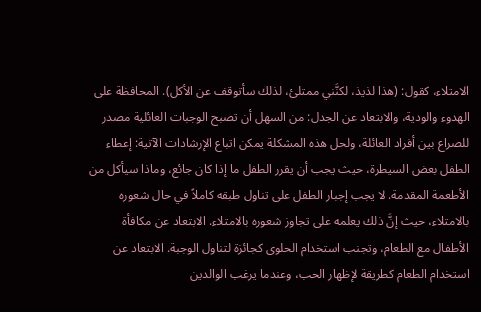الامتلاء، كقول: (هذا لذيذ، لكنَّني ممتلئ، لذلك سأتوقف عن الأكل). المحافظة على الهدوء والودية، والابتعاد عن الجدل: من السهل أن تصبح الوجبات العائلية مصدر للصراع بين أفراد العائلة، ولحل هذه المشكلة يمكن اتباع الإرشادات الآتية: إعطاء الطفل بعض السيطرة، حيث يجب أن يقرر الطفل ما إذا كان جائع، وماذا سيأكل من الأطعمة المقدمة. لا يجب إجبار الطفل على تناول طبقه كاملاً في حال شعوره بالامتلاء، حيث إنَّ ذلك يعلمه على تجاوز شعوره بالامتلاء. الابتعاد عن مكافأة الأطفال مع الطعام، وتجنب استخدام الحلوى كجائزة لتناول الوجبة. الابتعاد عن استخدام الطعام كطريقة لإظهار الحب، وعندما يرغب الوالدين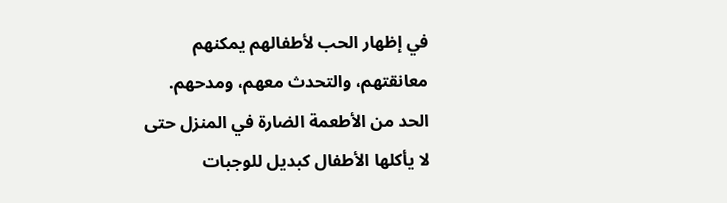في إظهار الحب لأطفالهم يمكنهم معانقتهم، والتحدث معهم، ومدحهم. الحد من الأطعمة الضارة في المنزل حتى لا يأكلها الأطفال كبديل للوجبات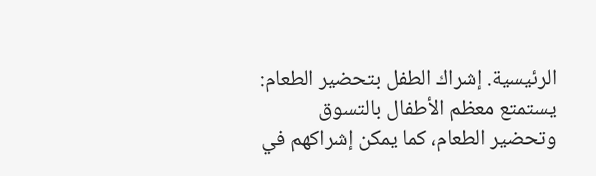الرئيسية. إشراك الطفل بتحضير الطعام: يستمتع معظم الأطفال بالتسوق وتحضير الطعام، كما يمكن إشراكهم في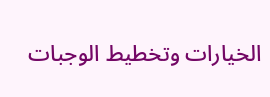الخيارات وتخطيط الوجبات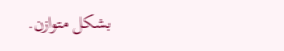بشكل متوازن.